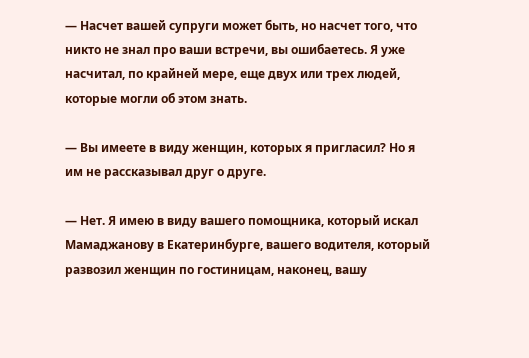— Насчет вашей супруги может быть, но насчет того, что никто не знал про ваши встречи, вы ошибаетесь. Я уже насчитал, по крайней мере, еще двух или трех людей, которые могли об этом знать.

— Вы имеете в виду женщин, которых я пригласил? Но я им не рассказывал друг о друге.

— Нет. Я имею в виду вашего помощника, который искал Мамаджанову в Екатеринбурге, вашего водителя, который развозил женщин по гостиницам, наконец, вашу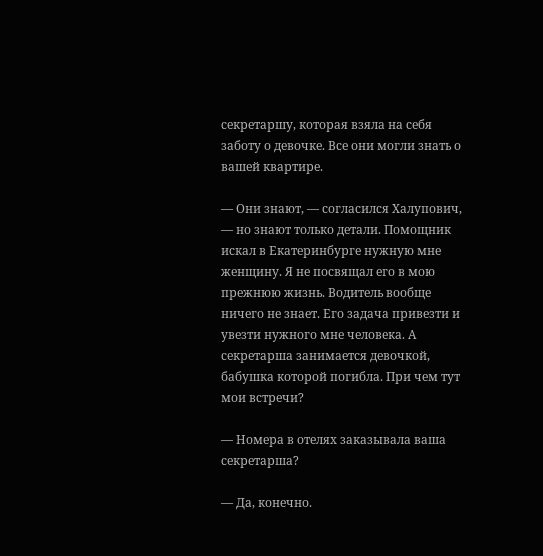секретаршу, которая взяла на себя заботу о девочке. Все они могли знать о вашей квартире.

— Они знают, — согласился Халупович, — но знают только детали. Помощник искал в Екатеринбурге нужную мне женщину. Я не посвящал его в мою прежнюю жизнь. Водитель вообще ничего не знает. Его задача привезти и увезти нужного мне человека. А секретарша занимается девочкой, бабушка которой погибла. При чем тут мои встречи?

— Номера в отелях заказывала ваша секретарша?

— Да, конечно.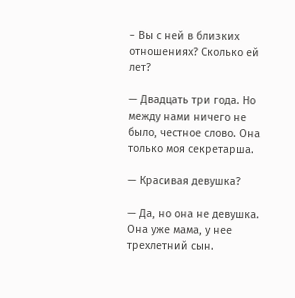− Вы с ней в близких отношениях? Сколько ей лет?

— Двадцать три года. Но между нами ничего не было, честное слово. Она только моя секретарша.

— Красивая девушка?

— Да, но она не девушка. Она уже мама, у нее трехлетний сын.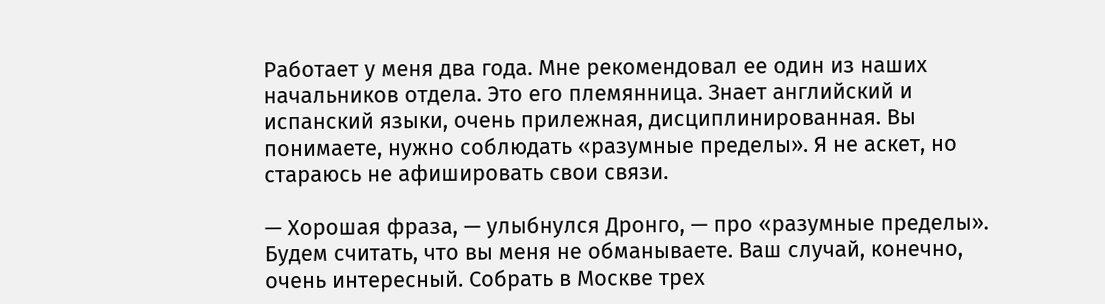Работает у меня два года. Мне рекомендовал ее один из наших начальников отдела. Это его племянница. Знает английский и испанский языки, очень прилежная, дисциплинированная. Вы понимаете, нужно соблюдать «разумные пределы». Я не аскет, но стараюсь не афишировать свои связи.

— Хорошая фраза, — улыбнулся Дронго, — про «разумные пределы». Будем считать, что вы меня не обманываете. Ваш случай, конечно, очень интересный. Собрать в Москве трех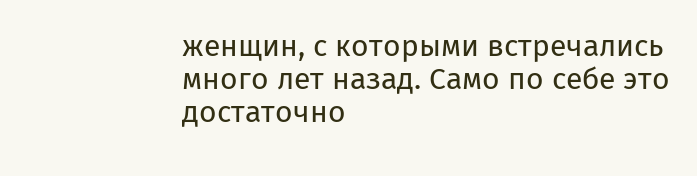женщин, с которыми встречались много лет назад. Само по себе это достаточно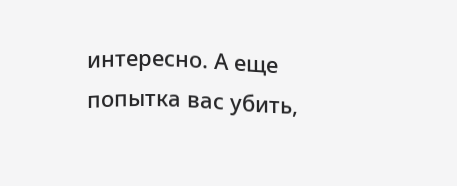интересно. А еще попытка вас убить,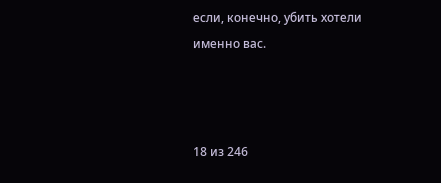если, конечно, убить хотели именно вас.



18 из 246